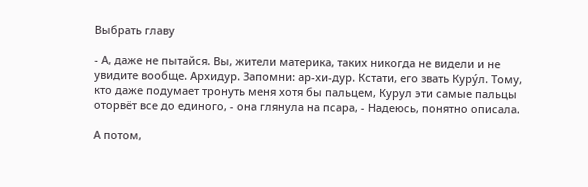Выбрать главу

- А, даже не пытайся. Вы, жители материка, таких никогда не видели и не увидите вообще. Архидур. Запомни: ар-хи-дур. Кстати, его звать Куру́л. Тому, кто даже подумает тронуть меня хотя бы пальцем, Курул эти самые пальцы оторвёт все до единого, - она глянула на псара, - Надеюсь, понятно описала.

А потом,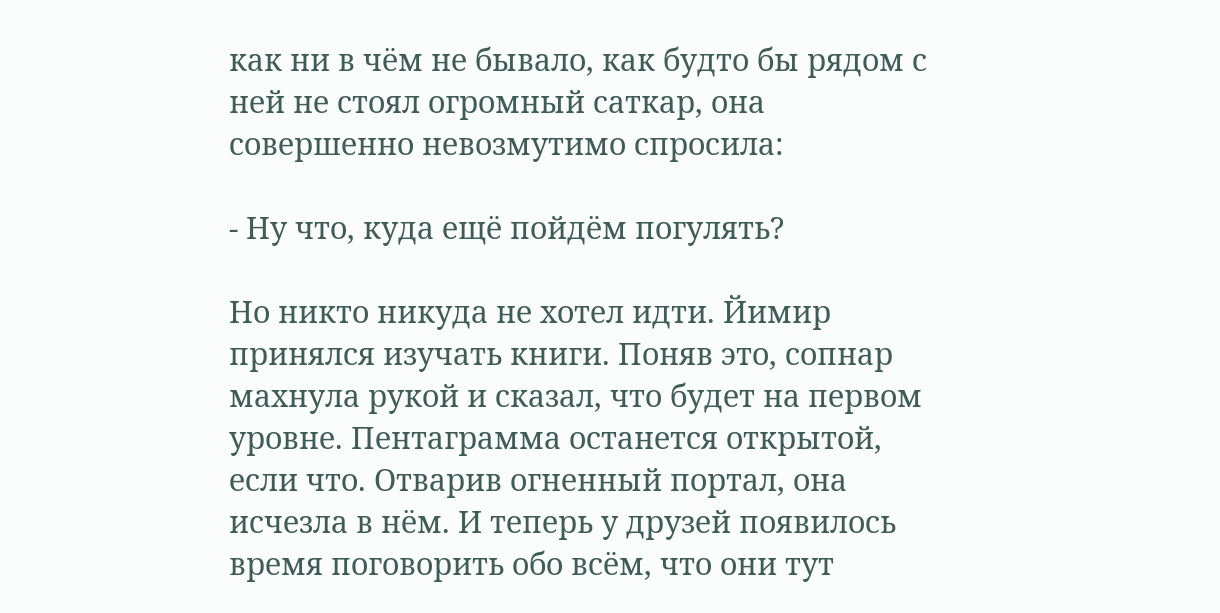как ни в чём не бывало, как будто бы рядом с ней не стоял огромный саткар, она совершенно невозмутимо спросила:

- Ну что, куда ещё пойдём погулять?

Но никто никуда не хотел идти. Йимир принялся изучать книги. Поняв это, сопнар махнула рукой и сказал, что будет на первом уровне. Пентаграмма останется открытой, если что. Отварив огненный портал, она исчезла в нём. И теперь у друзей появилось время поговорить обо всём, что они тут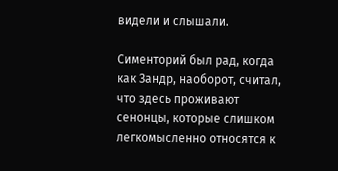видели и слышали.

Сименторий был рад, когда как Зандр, наоборот, считал, что здесь проживают сенонцы, которые слишком легкомысленно относятся к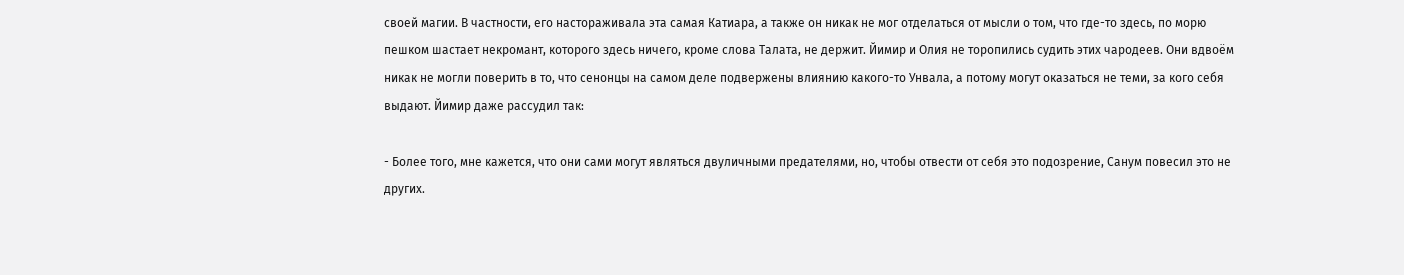своей магии. В частности, его настораживала эта самая Катиара, а также он никак не мог отделаться от мысли о том, что где-то здесь, по морю пешком шастает некромант, которого здесь ничего, кроме слова Талата, не держит. Йимир и Олия не торопились судить этих чародеев. Они вдвоём никак не могли поверить в то, что сенонцы на самом деле подвержены влиянию какого-то Унвала, а потому могут оказаться не теми, за кого себя выдают. Йимир даже рассудил так:

- Более того, мне кажется, что они сами могут являться двуличными предателями, но, чтобы отвести от себя это подозрение, Санум повесил это не других.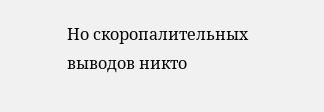Но скоропалительных выводов никто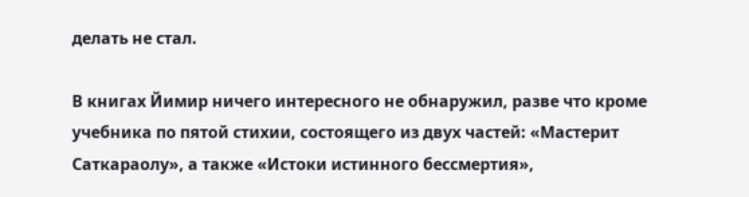делать не стал.

В книгах Йимир ничего интересного не обнаружил, разве что кроме учебника по пятой стихии, состоящего из двух частей: «Мастерит Саткараолу», а также «Истоки истинного бессмертия»,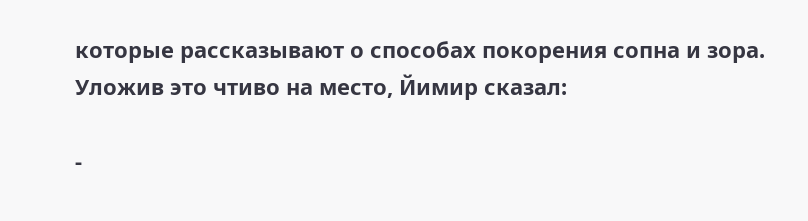которые рассказывают о способах покорения сопна и зора. Уложив это чтиво на место, Йимир сказал:

-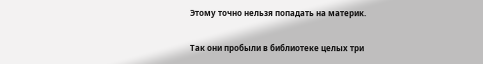Этому точно нельзя попадать на материк.

Так они пробыли в библиотеке целых три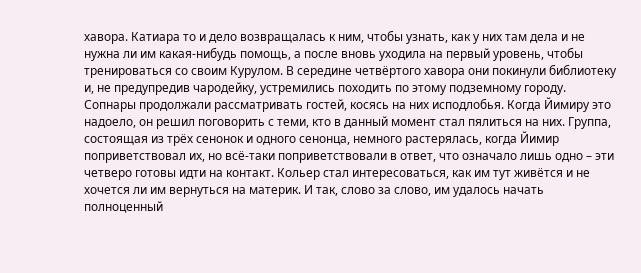хавора. Катиара то и дело возвращалась к ним, чтобы узнать, как у них там дела и не нужна ли им какая-нибудь помощь, а после вновь уходила на первый уровень, чтобы тренироваться со своим Курулом. В середине четвёртого хавора они покинули библиотеку и, не предупредив чародейку, устремились походить по этому подземному городу. Сопнары продолжали рассматривать гостей, косясь на них исподлобья. Когда Йимиру это надоело, он решил поговорить с теми, кто в данный момент стал пялиться на них. Группа, состоящая из трёх сенонок и одного сенонца, немного растерялась, когда Йимир поприветствовал их, но всё-таки поприветствовали в ответ, что означало лишь одно – эти четверо готовы идти на контакт. Кольер стал интересоваться, как им тут живётся и не хочется ли им вернуться на материк. И так, слово за слово, им удалось начать полноценный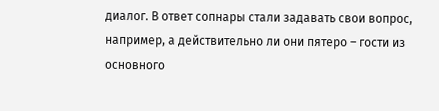диалог. В ответ сопнары стали задавать свои вопрос, например, а действительно ли они пятеро – гости из основного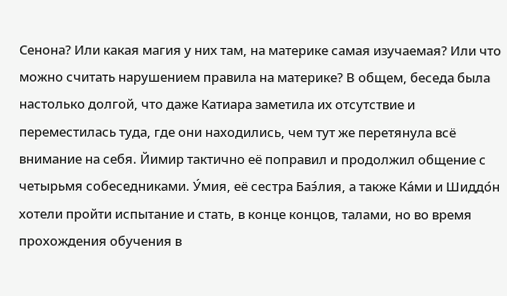Сенона? Или какая магия у них там, на материке самая изучаемая? Или что можно считать нарушением правила на материке? В общем, беседа была настолько долгой, что даже Катиара заметила их отсутствие и переместилась туда, где они находились, чем тут же перетянула всё внимание на себя. Йимир тактично её поправил и продолжил общение с четырьмя собеседниками. У́мия, её сестра Баэ́лия, а также Ка́ми и Шиддо́н хотели пройти испытание и стать, в конце концов, талами, но во время прохождения обучения в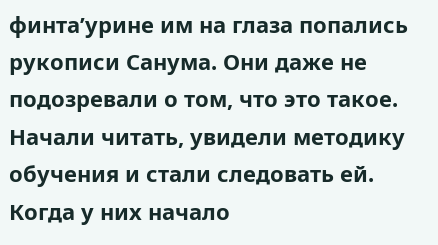финта’урине им на глаза попались рукописи Санума. Они даже не подозревали о том, что это такое. Начали читать, увидели методику обучения и стали следовать ей. Когда у них начало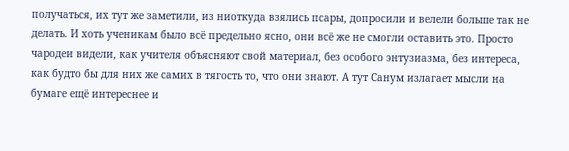получаться, их тут же заметили, из ниоткуда взялись псары, допросили и велели больше так не делать. И хоть ученикам было всё предельно ясно, они всё же не смогли оставить это. Просто чародеи видели, как учителя объясняют свой материал, без особого энтузиазма, без интереса, как будто бы для них же самих в тягость то, что они знают. А тут Санум излагает мысли на бумаге ещё интереснее и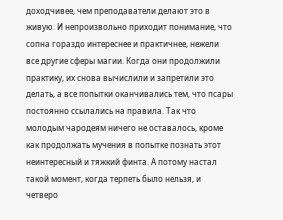доходчивее, чем преподаватели делают это в живую. И непроизвольно приходит понимание, что сопна гораздо интереснее и практичнее, нежели все другие сферы магии. Когда они продолжили практику, их снова вычислили и запретили это делать, а все попытки оканчивались тем, что псары постоянно ссылались на правила. Так что молодым чародеям ничего не оставалось, кроме как продолжать мучения в попытке познать этот неинтересный и тяжкий финта. А потому настал такой момент, когда терпеть было нельзя, и четверо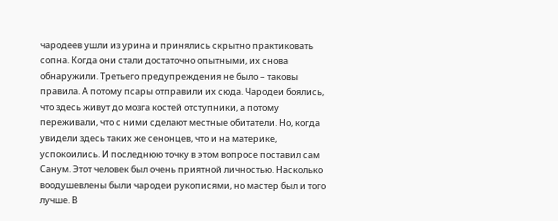чародеев ушли из урина и принялись скрытно практиковать сопна. Когда они стали достаточно опытными, их снова обнаружили. Третьего предупреждения не было – таковы правила. А потому псары отправили их сюда. Чародеи боялись, что здесь живут до мозга костей отступники, а потому переживали, что с ними сделают местные обитатели. Но, когда увидели здесь таких же сенонцев, что и на материке, успокоились. И последнюю точку в этом вопросе поставил сам Санум. Этот человек был очень приятной личностью. Насколько воодушевлены были чародеи рукописями, но мастер был и того лучше. В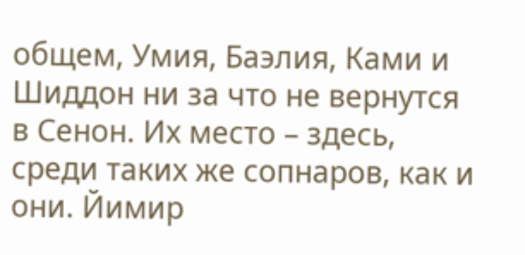общем, Умия, Баэлия, Ками и Шиддон ни за что не вернутся в Сенон. Их место – здесь, среди таких же сопнаров, как и они. Йимир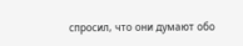спросил, что они думают обо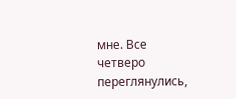мне. Все четверо переглянулись,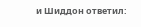и Шиддон ответил: